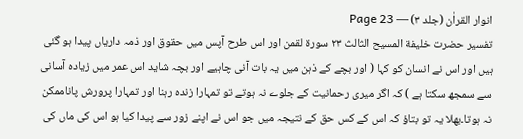انوار القراٰن (جلد ۳) — Page 23
تفسیر حضرت خلیفة المسیح الثالث ۲۳ سورة لقمن اور اس طرح آپس میں حقوق اور ذمہ داریاں پیدا ہو گئی ہیں اور اس نے انسان کو کہا ( اور بچے کے ذہن میں یہ بات آنی چاہیے اور بچہ شاید اس عمر میں زیادہ آسانی سے سمجھ سکتا ہے ) کہ اگر میری رحمانیت کے جلوے نہ ہوتے تو تمہارا زندہ رہنا اور تمہارا پرورش پاناممکن نہ ہوتا۔بھلا یہ تو بتاؤ کہ اس کے کس حق کے نتیجہ میں جو اس نے اپنے زور سے پیدا کیا ہو اس کی ماں کی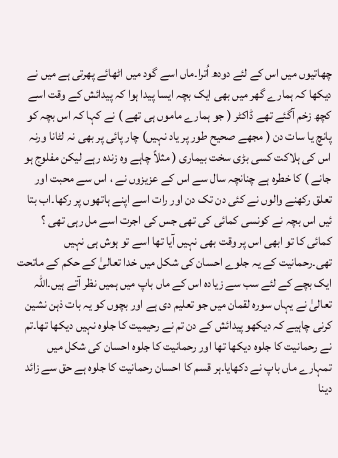چھاتیوں میں اس کے لئے دودھ اُترا۔ماں اسے گود میں اٹھائے پھرتی ہے میں نے دیکھا کہ ہمارے گھر میں بھی ایک بچہ ایسا پیدا ہوا کہ پیدائش کے وقت اسے کچھ زخم آگئے تھے ڈاکٹر ( جو ہمارے ماموں ہی تھے ) نے کہا کہ اس بچہ کو پانچ یا سات دن ( مجھے صحیح طور پر یاد نہیں) چار پائی پر بھی نہ لٹانا ورنہ اس کی ہلاکت کسی بڑی سخت بیماری ( مثلاً چاہے وہ زندہ رہے لیکن مفلوج ہو جانے ) کا خطرہ ہے چنانچہ سال سے اس کے عزیزوں نے ، اس سے محبت اور تعلق رکھنے والوں نے کئی دن تک دن اور رات اسے اپنے ہاتھوں پر رکھا۔اب بتا ئیں اس بچہ نے کونسی کمائی کی تھی جس کی اجرت اسے مل رہی تھی ؟ کمائی کا تو ابھی اس پر وقت بھی نہیں آیا تھا اسے تو ہوش ہی نہیں تھی۔رحمانیت کے یہ جلوے احسان کی شکل میں خدا تعالیٰ کے حکم کے ماتحت ایک بچے کے لئے سب سے زیادہ اس کے ماں باپ میں ہمیں نظر آتے ہیں۔اللہ تعالیٰ نے یہاں سورہ لقمان میں جو تعلیم دی ہے اور بچوں کو یہ بات ذہن نشین کرنی چاہیے کہ دیکھو پیدائش کے دن تم نے رحیمیت کا جلوہ نہیں دیکھا تھا۔تم نے رحمانیت کا جلوہ دیکھا تھا اور رحمانیت کا جلوہ احسان کی شکل میں تمہارے ماں باپ نے دکھایا۔ہر قسم کا احسان رحمانیت کا جلوہ ہے حق سے زائد دینا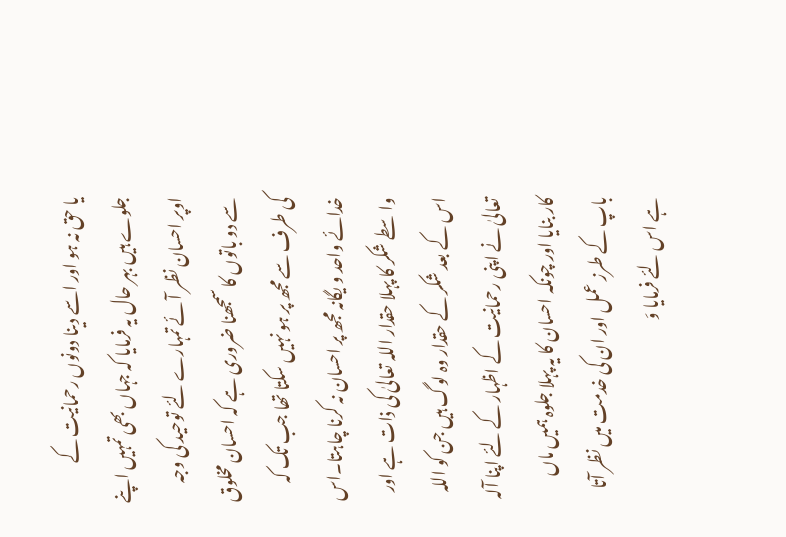یا حق نہ ہو اور اسے دینا دونوں رحمانیت کے جلوے ہیں بہر حال یہ فرمایا کہ جہاں بھی تمہیں اپنے اوپر احسان نظر آئے تمہارے لئے توحید کی وجہ سے دو باتوں کا سمجھنا ضروری ہے کہ احسان مخلوق کی طرف سے مجھ پر ہو نہیں سکتا تھا جب تک کہ خدائے واحد و یگانہ مجھ پر احسان نہ کرنا چاہتا۔اس واسطے شکر کا پہلا حقدار اللہ تعالیٰ کی ذات ہے اور اس کے بعد شکر کے حقدار وہ لوگ ہیں جن کو اللہ تعالیٰ نے اپنی رحمانیت کے اظہار کے لئے اپنا آلہ کار بنایا اور چونکہ احسان کا یہ پہلا جلوہ ہمیں ماں باپ کے طرز عمل اور ان کی خدمت میں نظر آتا ہے اس لئے فرمایا وَ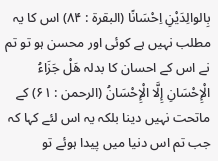بِالوالِدَيْنِ اِحْسَانًا (البقرة : ۸۴) اس کا یہ مطلب نہیں ہے کوئی اور محسن ہو تو تم نے اس کے احسان کا بدلہ هَلْ جَزَاءُ الْإِحْسَانِ إِلَّا الْإِحْسَانُ (الرحمن : ۶۱) کے ماتحت نہیں دینا بلکہ یہ اس لئے کہا کہ جب تم اس دنیا میں پیدا ہوئے تو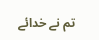تم نے خدائے